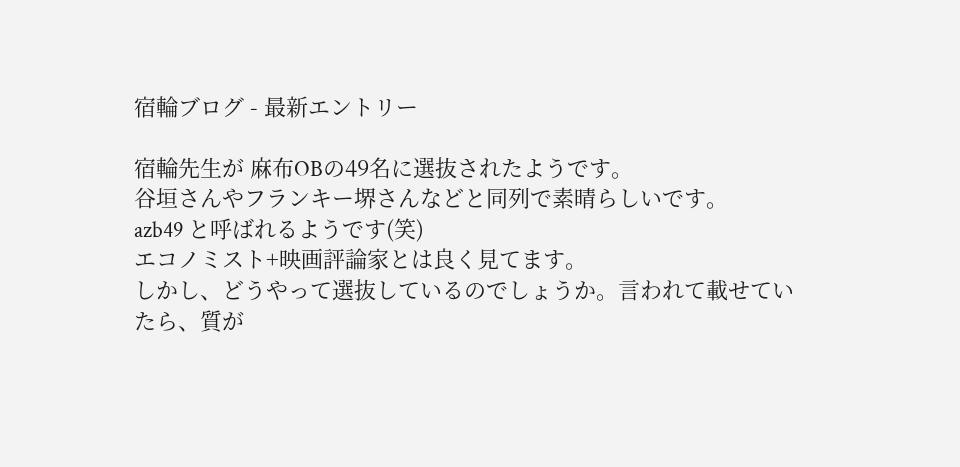宿輪ブログ - 最新エントリー

宿輪先生が 麻布OBの49名に選抜されたようです。
谷垣さんやフランキー堺さんなどと同列で素晴らしいです。
azb49 と呼ばれるようです(笑)
エコノミスト+映画評論家とは良く見てます。
しかし、どうやって選抜しているのでしょうか。言われて載せていたら、質が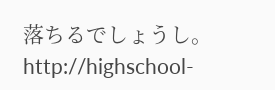落ちるでしょうし。
http://highschool-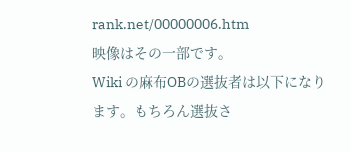rank.net/00000006.htm
映像はその一部です。
Wiki の麻布OBの選抜者は以下になります。もちろん選抜さ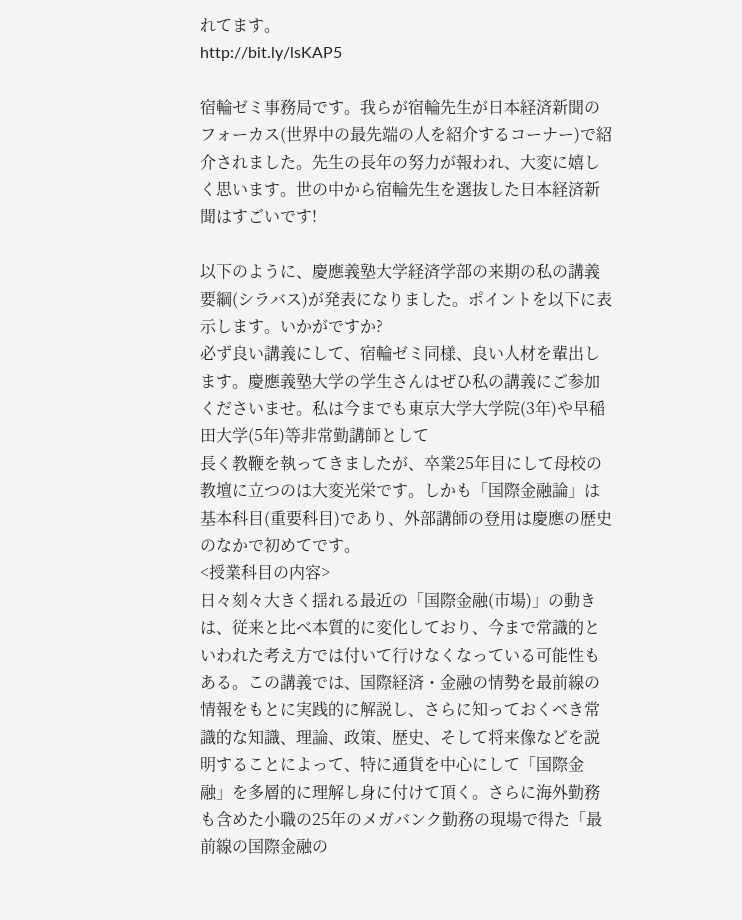れてます。
http://bit.ly/lsKAP5

宿輪ゼミ事務局です。我らが宿輪先生が日本経済新聞のフォーカス(世界中の最先端の人を紹介するコーナー)で紹介されました。先生の長年の努力が報われ、大変に嬉しく思います。世の中から宿輪先生を選抜した日本経済新聞はすごいです!

以下のように、慶應義塾大学経済学部の来期の私の講義要綱(シラバス)が発表になりました。ポイントを以下に表示します。いかがですか?
必ず良い講義にして、宿輪ゼミ同様、良い人材を輩出します。慶應義塾大学の学生さんはぜひ私の講義にご参加くださいませ。私は今までも東京大学大学院(3年)や早稲田大学(5年)等非常勤講師として
長く教鞭を執ってきましたが、卒業25年目にして母校の教壇に立つのは大変光栄です。しかも「国際金融論」は基本科目(重要科目)であり、外部講師の登用は慶應の歴史のなかで初めてです。
<授業科目の内容>
日々刻々大きく揺れる最近の「国際金融(市場)」の動きは、従来と比べ本質的に変化しており、今まで常識的といわれた考え方では付いて行けなくなっている可能性もある。この講義では、国際経済・金融の情勢を最前線の情報をもとに実践的に解説し、さらに知っておくべき常識的な知識、理論、政策、歴史、そして将来像などを説明することによって、特に通貨を中心にして「国際金融」を多層的に理解し身に付けて頂く。さらに海外勤務も含めた小職の25年のメガバンク勤務の現場で得た「最前線の国際金融の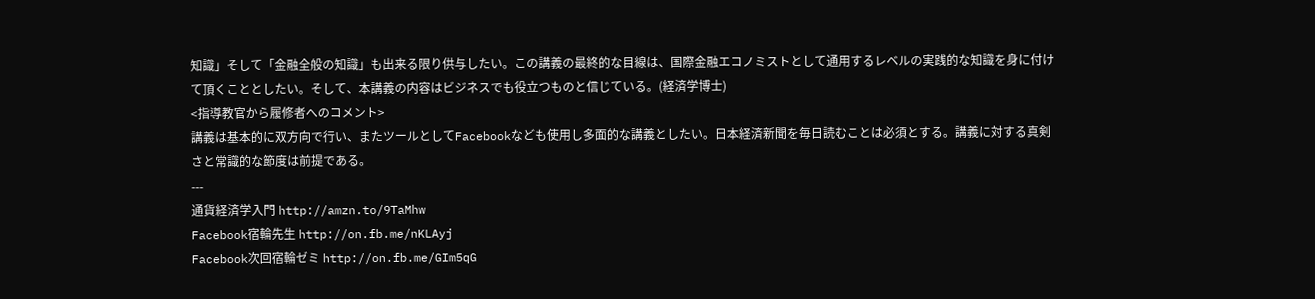知識」そして「金融全般の知識」も出来る限り供与したい。この講義の最終的な目線は、国際金融エコノミストとして通用するレベルの実践的な知識を身に付けて頂くこととしたい。そして、本講義の内容はビジネスでも役立つものと信じている。(経済学博士)
<指導教官から履修者へのコメント>
講義は基本的に双方向で行い、またツールとしてFacebookなども使用し多面的な講義としたい。日本経済新聞を毎日読むことは必須とする。講義に対する真剣さと常識的な節度は前提である。
---
通貨経済学入門 http://amzn.to/9TaMhw
Facebook宿輪先生 http://on.fb.me/nKLAyj
Facebook次回宿輪ゼミ http://on.fb.me/GIm5qG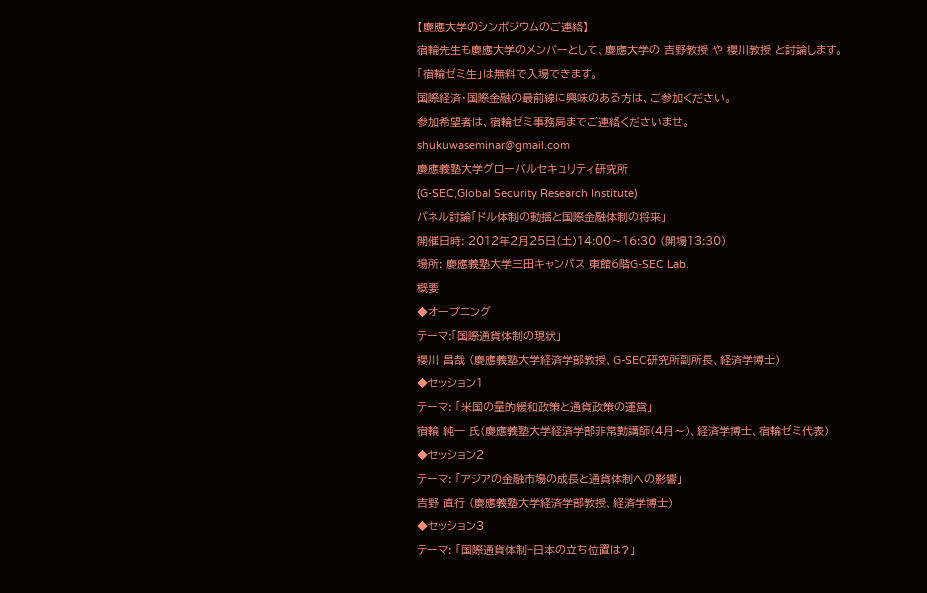【慶應大学のシンポジウムのご連絡】
宿輪先生も慶應大学のメンバーとして、慶應大学の 吉野教授 や 櫻川教授 と討論します。
「宿輪ゼミ生」は無料で入場できます。
国際経済・国際金融の最前線に興味のある方は、ご参加ください。
参加希望者は、宿輪ゼミ事務局までご連絡くださいませ。
shukuwaseminar@gmail.com
慶應義塾大学グローバルセキュリティ研究所
(G-SEC,Global Security Research Institute)
パネル討論「ドル体制の動揺と国際金融体制の将来」
開催日時: 2012年2月25日(土)14:00〜16:30 (開場13:30)
場所: 慶應義塾大学三田キャンパス 東館6階G-SEC Lab.
概要
◆オープニング
テーマ:「国際通貨体制の現状」
櫻川 昌哉 (慶應義塾大学経済学部教授、G-SEC研究所副所長、経済学博士)
◆セッション1
テーマ: 「米国の量的緩和政策と通貨政策の運営」
宿輪 純一 氏(慶應義塾大学経済学部非常勤講師(4月〜)、経済学博士、宿輪ゼミ代表)
◆セッション2
テーマ: 「アジアの金融市場の成長と通貨体制への影響」
吉野 直行 (慶應義塾大学経済学部教授、経済学博士)
◆セッション3
テーマ: 「国際通貨体制−日本の立ち位置は?」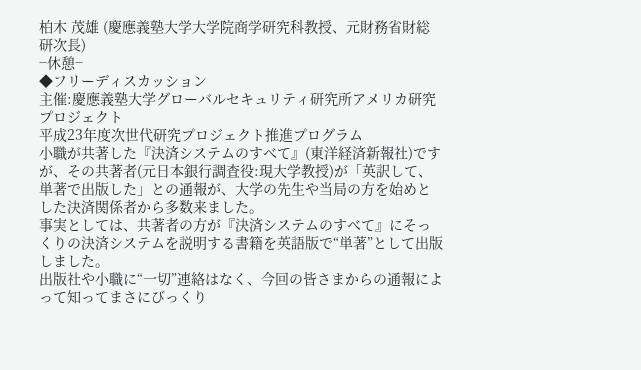柏木 茂雄 (慶應義塾大学大学院商学研究科教授、元財務省財総研次長)
−休憩−
◆フリーディスカッション
主催:慶應義塾大学グローバルセキュリティ研究所アメリカ研究プロジェクト
平成23年度次世代研究プロジェクト推進プログラム
小職が共著した『決済システムのすべて』(東洋経済新報社)ですが、その共著者(元日本銀行調査役:現大学教授)が「英訳して、単著で出版した」との通報が、大学の先生や当局の方を始めとした決済関係者から多数来ました。
事実としては、共著者の方が『決済システムのすべて』にそっくりの決済システムを説明する書籍を英語版で“単著”として出版しました。
出版社や小職に“一切”連絡はなく、今回の皆さまからの通報によって知ってまさにびっくり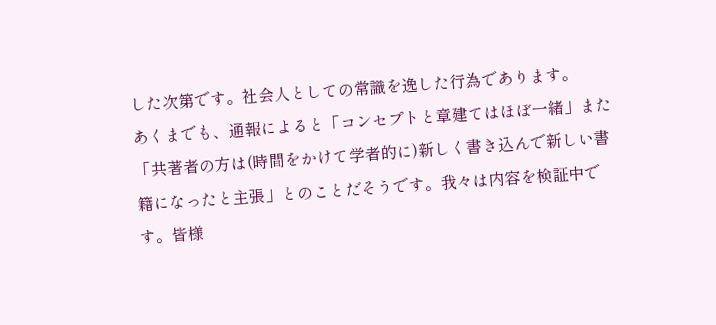した次第です。社会人としての常識を逸した行為であります。
あくまでも、通報によると「コンセプトと章建てはほぼ一緒」また「共著者の方は(時間をかけて学者的に)新しく書き込んで新しい書籍になったと主張」とのことだそうです。我々は内容を検証中です。皆様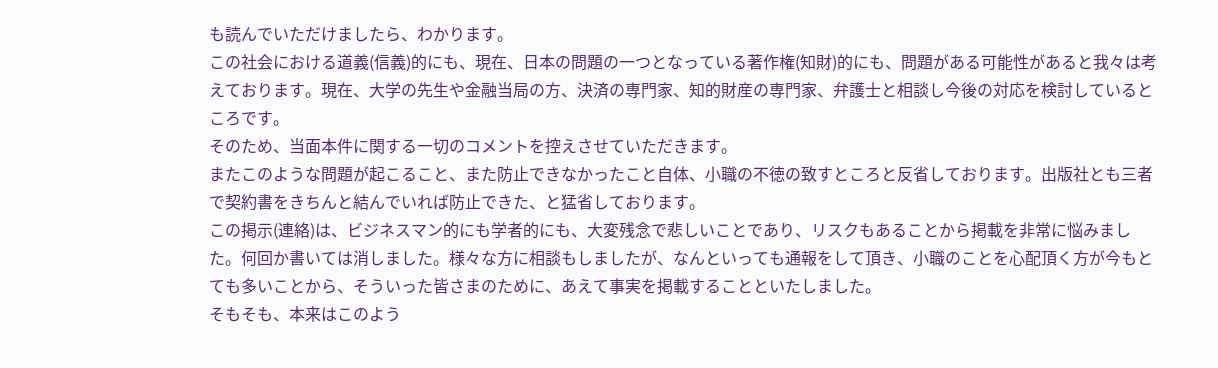も読んでいただけましたら、わかります。
この社会における道義(信義)的にも、現在、日本の問題の一つとなっている著作権(知財)的にも、問題がある可能性があると我々は考えております。現在、大学の先生や金融当局の方、決済の専門家、知的財産の専門家、弁護士と相談し今後の対応を検討しているところです。
そのため、当面本件に関する一切のコメントを控えさせていただきます。
またこのような問題が起こること、また防止できなかったこと自体、小職の不徳の致すところと反省しております。出版社とも三者で契約書をきちんと結んでいれば防止できた、と猛省しております。
この掲示(連絡)は、ビジネスマン的にも学者的にも、大変残念で悲しいことであり、リスクもあることから掲載を非常に悩みました。何回か書いては消しました。様々な方に相談もしましたが、なんといっても通報をして頂き、小職のことを心配頂く方が今もとても多いことから、そういった皆さまのために、あえて事実を掲載することといたしました。
そもそも、本来はこのよう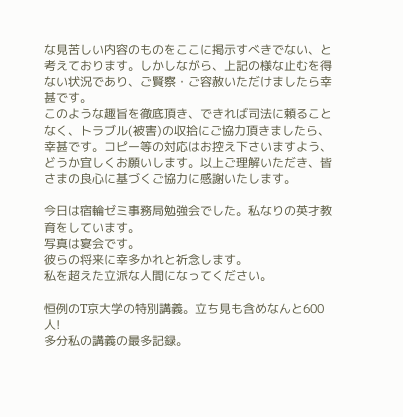な見苦しい内容のものをここに掲示すべきでない、と考えております。しかしながら、上記の様な止むを得ない状況であり、ご賢察・ご容赦いただけましたら幸甚です。
このような趣旨を徹底頂き、できれば司法に頼ることなく、トラブル(被害)の収拾にご協力頂きましたら、幸甚です。コピー等の対応はお控え下さいますよう、どうか宜しくお願いします。以上ご理解いただき、皆さまの良心に基づくご協力に感謝いたします。

今日は宿輪ゼミ事務局勉強会でした。私なりの英才教育をしています。
写真は宴会です。
彼らの将来に幸多かれと祈念します。
私を超えた立派な人間になってください。

恒例のT京大学の特別講義。立ち見も含めなんと600人!
多分私の講義の最多記録。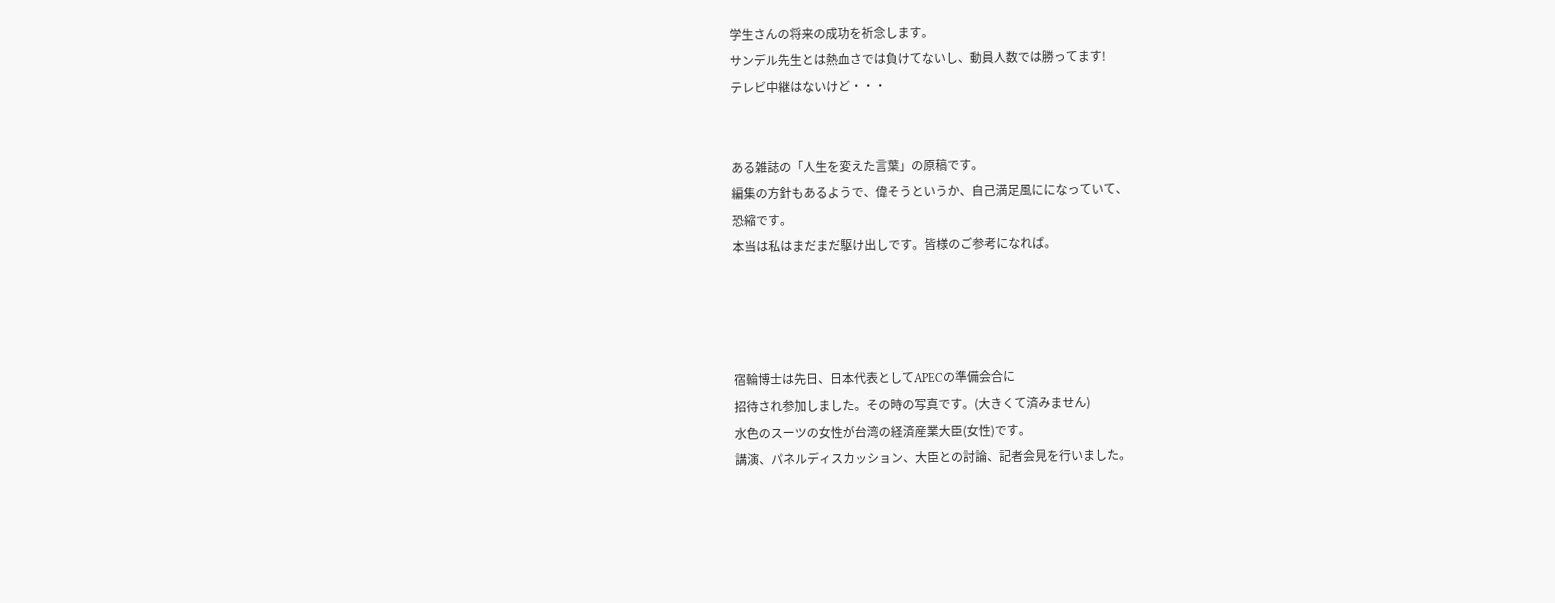学生さんの将来の成功を祈念します。
サンデル先生とは熱血さでは負けてないし、動員人数では勝ってます!
テレビ中継はないけど・・・


ある雑誌の「人生を変えた言葉」の原稿です。
編集の方針もあるようで、偉そうというか、自己満足風にになっていて、
恐縮です。
本当は私はまだまだ駆け出しです。皆様のご参考になれば。




宿輪博士は先日、日本代表としてAPECの準備会合に
招待され参加しました。その時の写真です。(大きくて済みません)
水色のスーツの女性が台湾の経済産業大臣(女性)です。
講演、パネルディスカッション、大臣との討論、記者会見を行いました。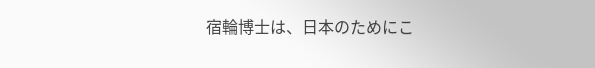宿輪博士は、日本のためにこ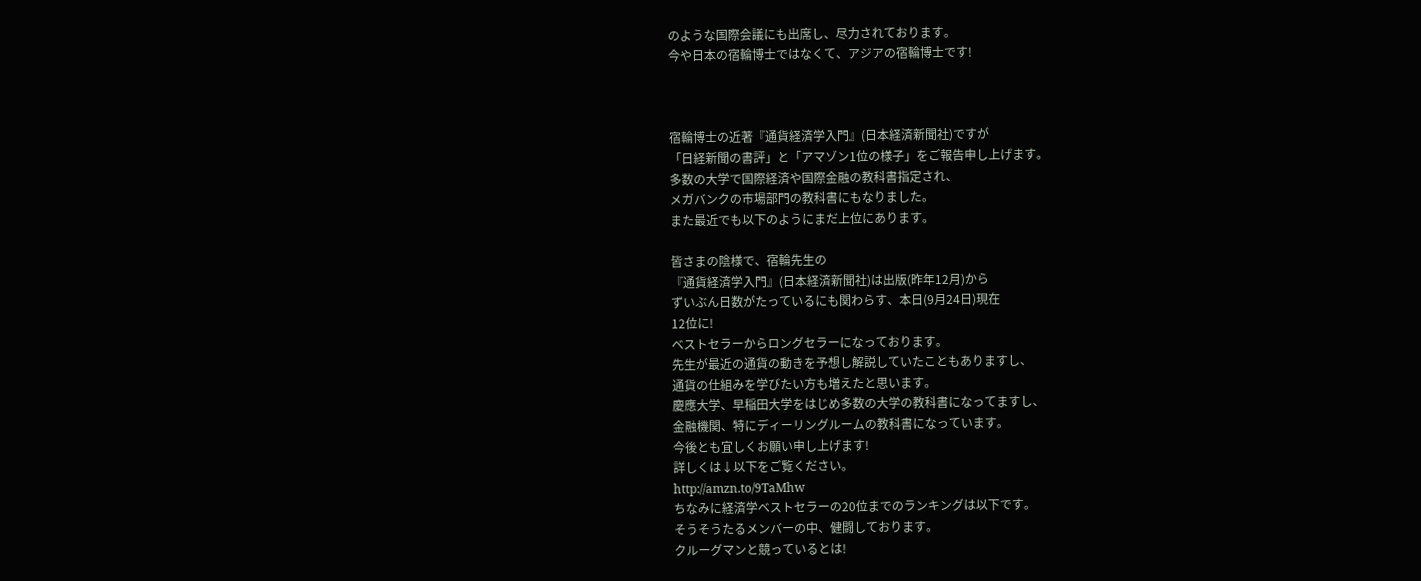のような国際会議にも出席し、尽力されております。
今や日本の宿輪博士ではなくて、アジアの宿輪博士です!



宿輪博士の近著『通貨経済学入門』(日本経済新聞社)ですが
「日経新聞の書評」と「アマゾン1位の様子」をご報告申し上げます。
多数の大学で国際経済や国際金融の教科書指定され、
メガバンクの市場部門の教科書にもなりました。
また最近でも以下のようにまだ上位にあります。

皆さまの陰様で、宿輪先生の
『通貨経済学入門』(日本経済新聞社)は出版(昨年12月)から
ずいぶん日数がたっているにも関わらす、本日(9月24日)現在
12位に!
ベストセラーからロングセラーになっております。
先生が最近の通貨の動きを予想し解説していたこともありますし、
通貨の仕組みを学びたい方も増えたと思います。
慶應大学、早稲田大学をはじめ多数の大学の教科書になってますし、
金融機関、特にディーリングルームの教科書になっています。
今後とも宜しくお願い申し上げます!
詳しくは↓以下をご覧ください。
http://amzn.to/9TaMhw
ちなみに経済学ベストセラーの20位までのランキングは以下です。
そうそうたるメンバーの中、健闘しております。
クルーグマンと競っているとは!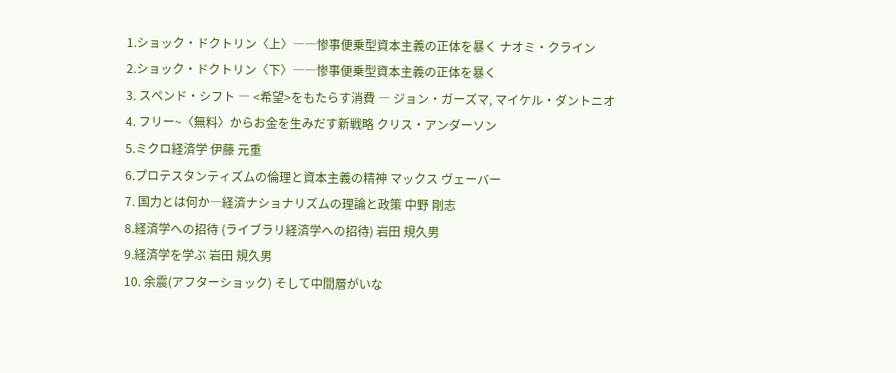1.ショック・ドクトリン〈上〉――惨事便乗型資本主義の正体を暴く ナオミ・クライン
2.ショック・ドクトリン〈下〉――惨事便乗型資本主義の正体を暴く
3. スペンド・シフト ― <希望>をもたらす消費 ― ジョン・ガーズマ, マイケル・ダントニオ
4. フリー~〈無料〉からお金を生みだす新戦略 クリス・アンダーソン
5.ミクロ経済学 伊藤 元重
6.プロテスタンティズムの倫理と資本主義の精神 マックス ヴェーバー
7. 国力とは何か―経済ナショナリズムの理論と政策 中野 剛志
8.経済学への招待 (ライブラリ経済学への招待) 岩田 規久男
9.経済学を学ぶ 岩田 規久男
10. 余震(アフターショック) そして中間層がいな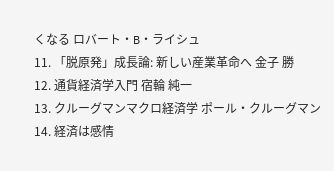くなる ロバート・B・ライシュ
11. 「脱原発」成長論: 新しい産業革命へ 金子 勝
12. 通貨経済学入門 宿輪 純一
13. クルーグマンマクロ経済学 ポール・クルーグマン
14. 経済は感情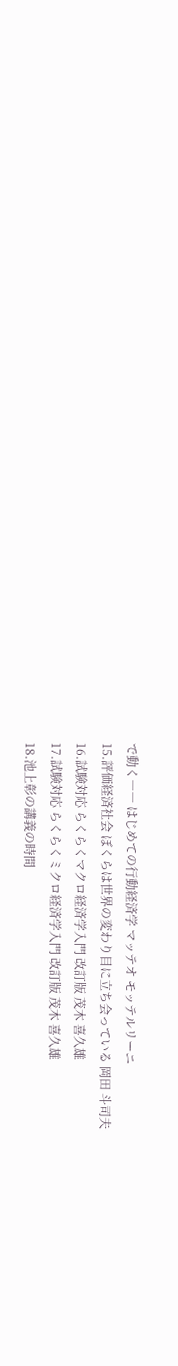で動く―― はじめての行動経済学 マッテオ モッテルリーニ
15.評価経済社会 ぼくらは世界の変わり目に立ち会っている 岡田 斗司夫
16.試験対応 らくらくマクロ経済学入門 改訂版 茂木 喜久雄
17.試験対応 らくらくミクロ経済学入門 改訂版 茂木 喜久雄
18.池上彰の講義の時間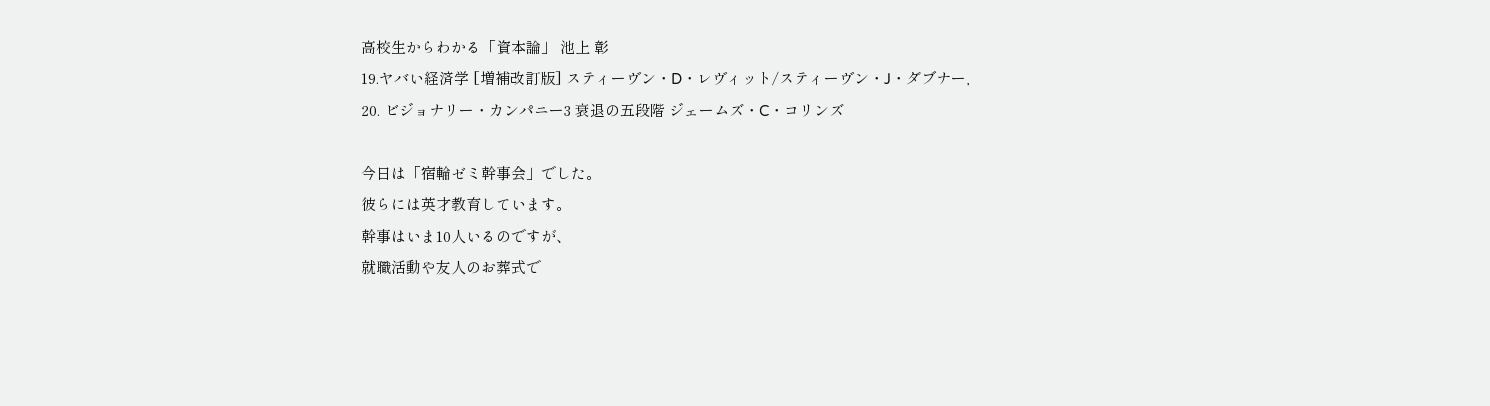高校生からわかる「資本論」 池上 彰
19.ヤバい経済学 [増補改訂版] スティーヴン・D・レヴィット/スティーヴン・J・ダブナー,
20. ビジョナリー・カンパニー3 衰退の五段階 ジェームズ・C・コリンズ

今日は「宿輪ゼミ幹事会」でした。
彼らには英才教育しています。
幹事はいま10人いるのですが、
就職活動や友人のお葬式で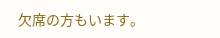欠席の方もいます。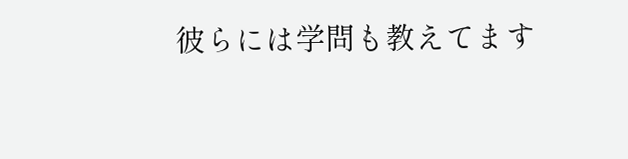彼らには学問も教えてます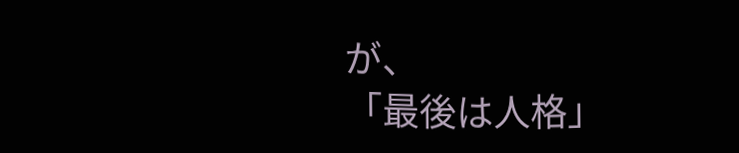が、
「最後は人格」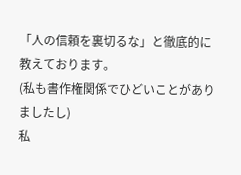「人の信頼を裏切るな」と徹底的に教えております。
(私も書作権関係でひどいことがありましたし)
私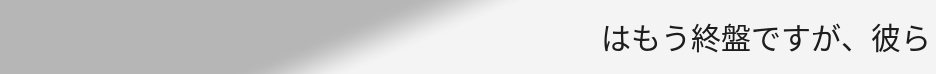はもう終盤ですが、彼ら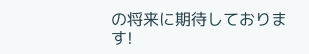の将来に期待しております!